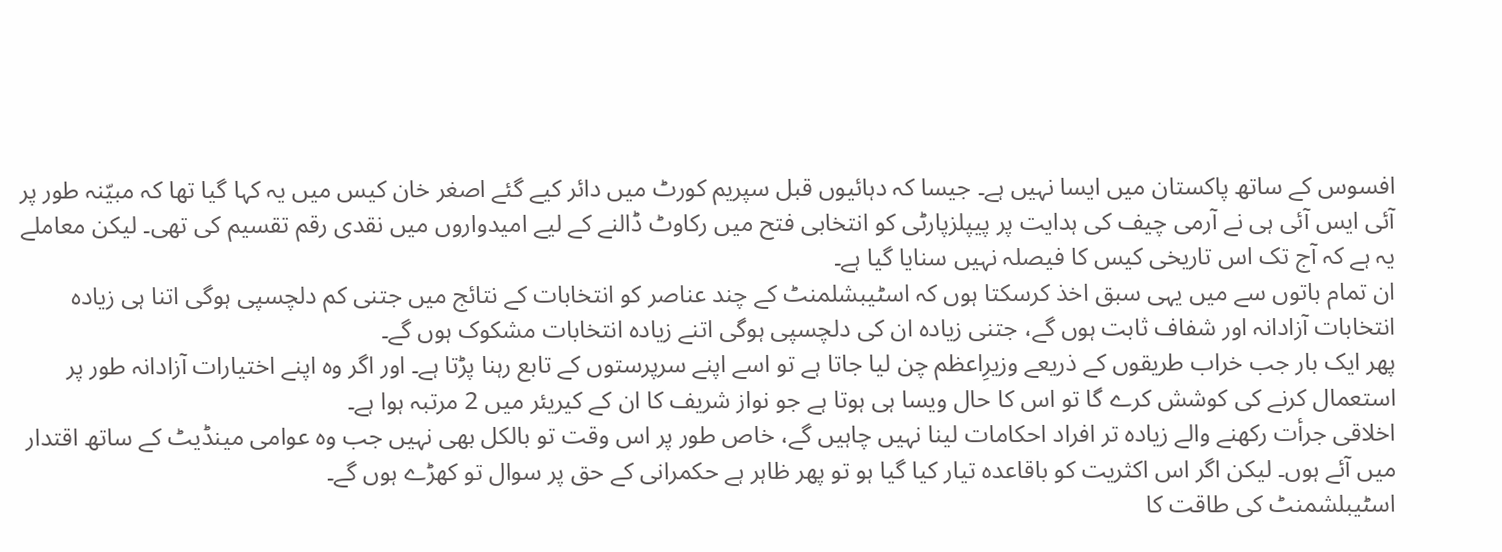افسوس کے ساتھ پاکستان میں ایسا نہیں ہے۔ جیسا کہ دہائیوں قبل سپریم کورٹ میں دائر کیے گئے اصغر خان کیس میں یہ کہا گیا تھا کہ مبیّنہ طور پر آئی ایس آئی ہی نے آرمی چیف کی ہدایت پر پیپلزپارٹی کو انتخابی فتح میں رکاوٹ ڈالنے کے لیے امیدواروں میں نقدی رقم تقسیم کی تھی۔ لیکن معاملے یہ ہے کہ آج تک اس تاریخی کیس کا فیصلہ نہیں سنایا گیا ہے۔
ان تمام باتوں سے میں یہی سبق اخذ کرسکتا ہوں کہ اسٹیبشلمنٹ کے چند عناصر کو انتخابات کے نتائج میں جتنی کم دلچسپی ہوگی اتنا ہی زیادہ انتخابات آزادانہ اور شفاف ثابت ہوں گے، جتنی زیادہ ان کی دلچسپی ہوگی اتنے زیادہ انتخابات مشکوک ہوں گے۔
پھر ایک بار جب خراب طریقوں کے ذریعے وزیرِاعظم چن لیا جاتا ہے تو اسے اپنے سرپرستوں کے تابع رہنا پڑتا ہے۔ اور اگر وہ اپنے اختیارات آزادانہ طور پر استعمال کرنے کی کوشش کرے گا تو اس کا حال ویسا ہی ہوتا ہے جو نواز شریف کا ان کے کیریئر میں 2 مرتبہ ہوا ہے۔
اخلاقی جرأت رکھنے والے زیادہ تر افراد احکامات لینا نہیں چاہیں گے، خاص طور پر اس وقت تو بالکل بھی نہیں جب وہ عوامی مینڈیٹ کے ساتھ اقتدار میں آئے ہوں۔ لیکن اگر اس اکثریت کو باقاعدہ تیار کیا گیا ہو تو پھر ظاہر ہے حکمرانی کے حق پر سوال تو کھڑے ہوں گے۔
اسٹیبلشمنٹ کی طاقت کا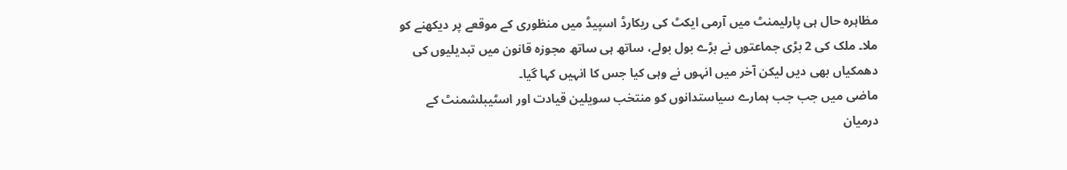مظاہرہ حال ہی پارلیمنٹ میں آرمی ایکٹ کی ریکارڈ اسپیڈ میں منظوری کے موقعے پر دیکھنے کو ملا۔ ملک کی 2 بڑی جماعتوں نے بڑے بول بولے، ساتھ ہی ساتھ مجوزہ قانون میں تبدیلیوں کی دھمکیاں بھی دیں لیکن آخر میں انہوں نے وہی کیا جس کا انہیں کہا گیا۔
ماضی میں جب جب ہمارے سیاستدانوں کو منتخب سویلین قیادت اور اسٹیبلشمنٹ کے درمیان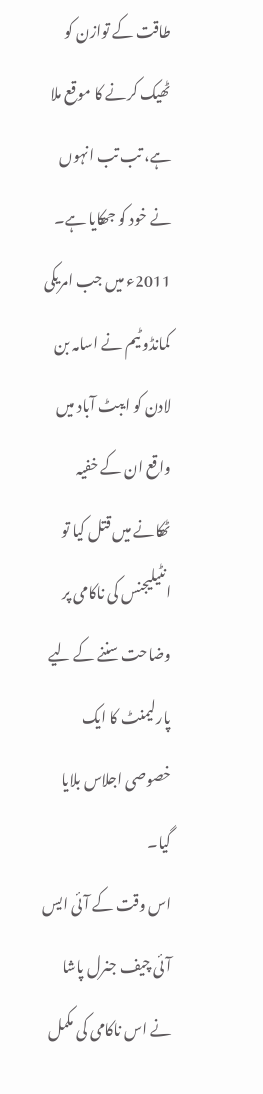طاقت کے توازن کو ٹھیک کرنے کا موقع ملا ہے، تب تب انہوں نے خود کو جھکایا ہے۔ 2011ء میں جب امریکی کمانڈو ٹیم نے اسامہ بن لادن کو ایبٹ آباد میں واقع ان کے خفیہ ٹھکانے میں قتل کیا تو انٹیلیجنس کی ناکامی پر وضاحت سننے کے لیے پارلیمنٹ کا ایک خصوصی اجلاس بلایا گیا۔
اس وقت کے آئی ایس آئی چیف جنرل پاشا نے اس ناکامی کی مکمل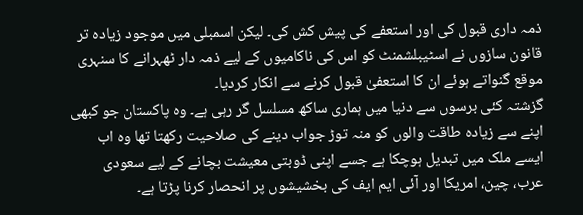ذمہ داری قبول کی اور استعفے کی پیش کش کی۔ لیکن اسمبلی میں موجود زیادہ تر قانون سازوں نے اسٹیبلشمنٹ کو اس کی ناکامیوں کے لیے ذمہ دار ٹھہرانے کا سنہری موقع گنواتے ہوئے ان کا استعفیٰ قبول کرنے سے انکار کردیا۔
گزشتہ کئی برسوں سے دنیا میں ہماری ساکھ مسلسل گر رہی ہے۔ وہ پاکستان جو کبھی اپنے سے زیادہ طاقت والوں کو منہ توڑ جواب دینے کی صلاحیت رکھتا تھا وہ اب ایسے ملک میں تبدیل ہوچکا ہے جسے اپنی ڈوبتی معیشت بچانے کے لیے سعودی عرب، چین، امریکا اور آئی ایم ایف کی بخشیشوں پر انحصار کرنا پڑتا ہے۔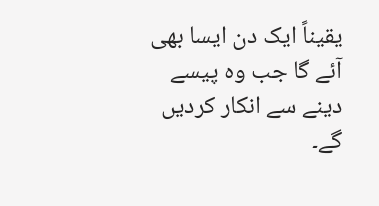یقیناً ایک دن ایسا بھی آئے گا جب وہ پیسے دینے سے انکار کردیں گے۔